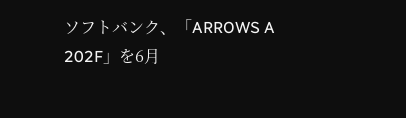ソフトバンク、「ARROWS A 202F」を6月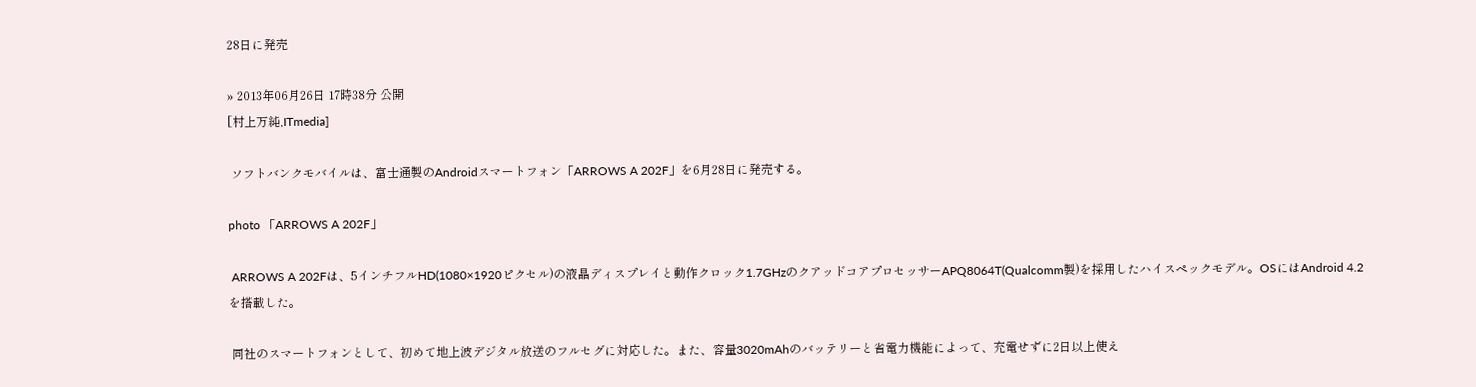28日に発売

» 2013年06月26日 17時38分 公開
[村上万純,ITmedia]

 ソフトバンクモバイルは、富士通製のAndroidスマートフォン「ARROWS A 202F」を6月28日に発売する。

photo 「ARROWS A 202F」

 ARROWS A 202Fは、5インチフルHD(1080×1920ピクセル)の液晶ディスプレイと動作クロック1.7GHzのクアッドコアプロセッサーAPQ8064T(Qualcomm製)を採用したハイスペックモデル。OSにはAndroid 4.2を搭載した。

 同社のスマートフォンとして、初めて地上波デジタル放送のフルセグに対応した。また、容量3020mAhのバッテリーと省電力機能によって、充電せずに2日以上使え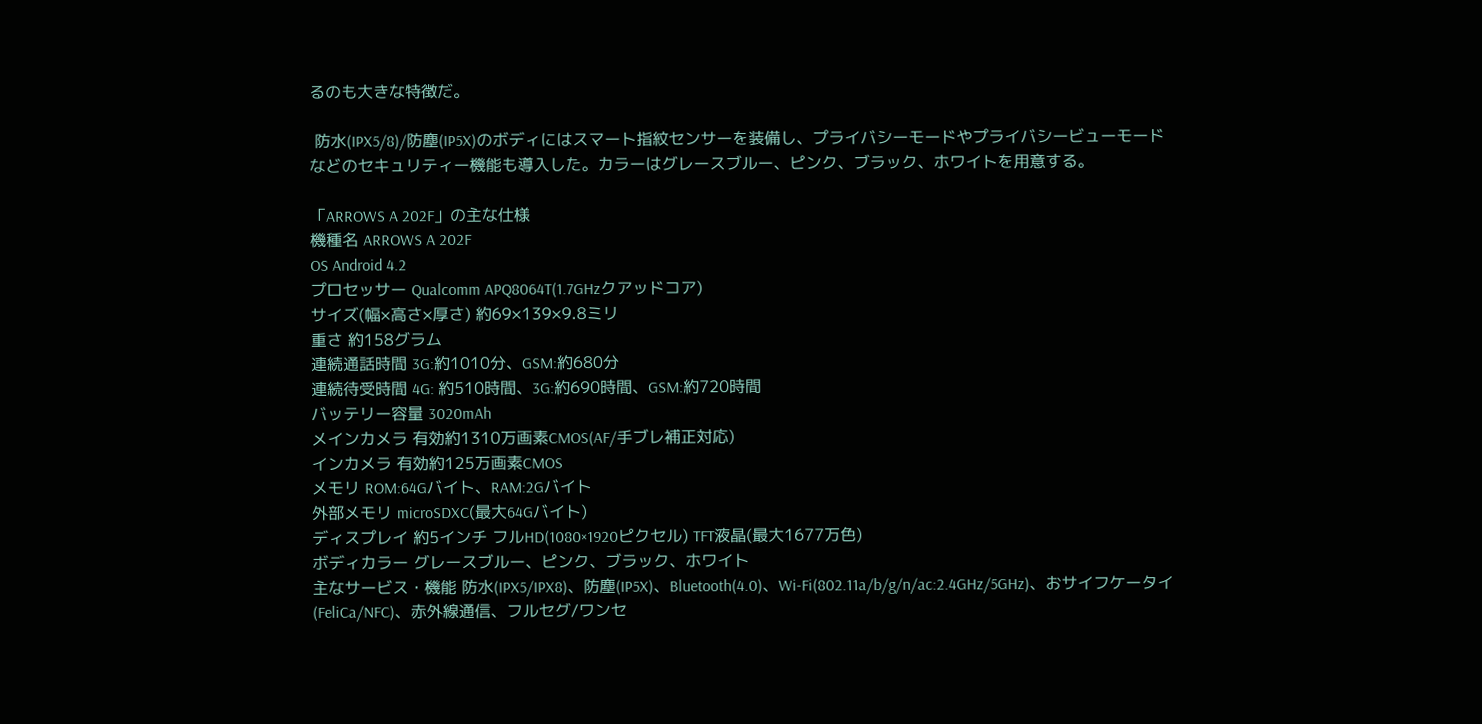るのも大きな特徴だ。

 防水(IPX5/8)/防塵(IP5X)のボディにはスマート指紋センサーを装備し、プライバシーモードやプライバシービューモードなどのセキュリティー機能も導入した。カラーはグレースブルー、ピンク、ブラック、ホワイトを用意する。

「ARROWS A 202F」の主な仕様
機種名 ARROWS A 202F
OS Android 4.2
プロセッサー Qualcomm APQ8064T(1.7GHzクアッドコア)
サイズ(幅×高さ×厚さ) 約69×139×9.8ミリ
重さ 約158グラム
連続通話時間 3G:約1010分、GSM:約680分
連続待受時間 4G: 約510時間、3G:約690時間、GSM:約720時間
バッテリー容量 3020mAh
メインカメラ 有効約1310万画素CMOS(AF/手ブレ補正対応)
インカメラ 有効約125万画素CMOS
メモリ ROM:64Gバイト、RAM:2Gバイト
外部メモリ microSDXC(最大64Gバイト)
ディスプレイ 約5インチ フルHD(1080×1920ピクセル) TFT液晶(最大1677万色)
ボディカラー グレースブルー、ピンク、ブラック、ホワイト
主なサービス・機能 防水(IPX5/IPX8)、防塵(IP5X)、Bluetooth(4.0)、Wi-Fi(802.11a/b/g/n/ac:2.4GHz/5GHz)、おサイフケータイ(FeliCa/NFC)、赤外線通信、フルセグ/ワンセ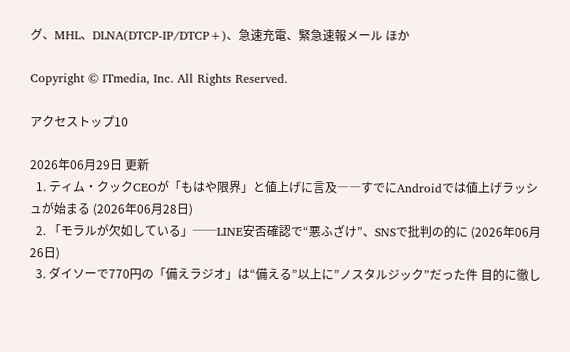グ、MHL、DLNA(DTCP-IP/DTCP+)、急速充電、緊急速報メール ほか

Copyright © ITmedia, Inc. All Rights Reserved.

アクセストップ10

2026年06月29日 更新
  1. ティム・クックCEOが「もはや限界」と値上げに言及――すでにAndroidでは値上げラッシュが始まる (2026年06月28日)
  2. 「モラルが欠如している」──LINE安否確認で“悪ふざけ”、SNSで批判の的に (2026年06月26日)
  3. ダイソーで770円の「備えラジオ」は“備える”以上に”ノスタルジック”だった件 目的に徹し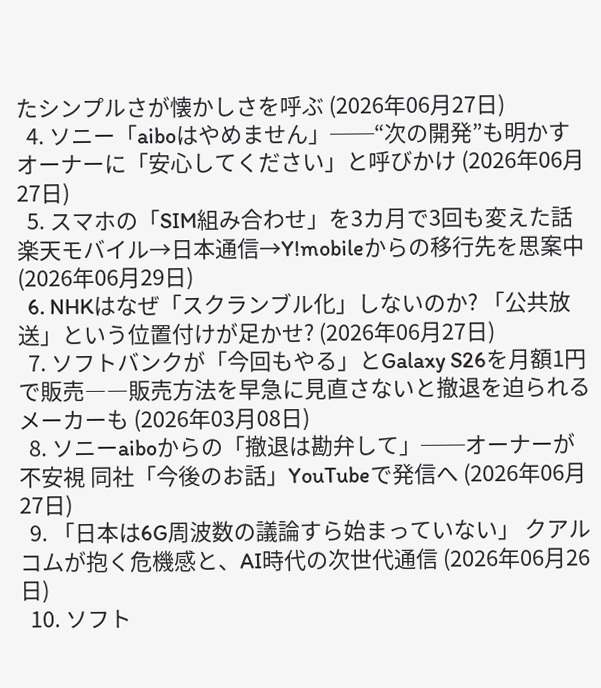たシンプルさが懐かしさを呼ぶ (2026年06月27日)
  4. ソニー「aiboはやめません」──“次の開発”も明かす オーナーに「安心してください」と呼びかけ (2026年06月27日)
  5. スマホの「SIM組み合わせ」を3カ月で3回も変えた話 楽天モバイル→日本通信→Y!mobileからの移行先を思案中 (2026年06月29日)
  6. NHKはなぜ「スクランブル化」しないのか? 「公共放送」という位置付けが足かせ? (2026年06月27日)
  7. ソフトバンクが「今回もやる」とGalaxy S26を月額1円で販売――販売方法を早急に見直さないと撤退を迫られるメーカーも (2026年03月08日)
  8. ソニーaiboからの「撤退は勘弁して」──オーナーが不安視 同社「今後のお話」YouTubeで発信へ (2026年06月27日)
  9. 「日本は6G周波数の議論すら始まっていない」 クアルコムが抱く危機感と、AI時代の次世代通信 (2026年06月26日)
  10. ソフト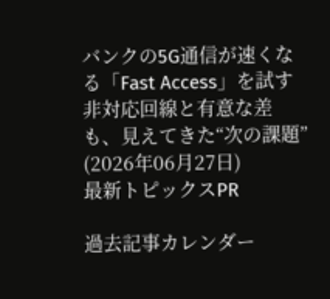バンクの5G通信が速くなる「Fast Access」を試す 非対応回線と有意な差も、見えてきた“次の課題” (2026年06月27日)
最新トピックスPR

過去記事カレンダー